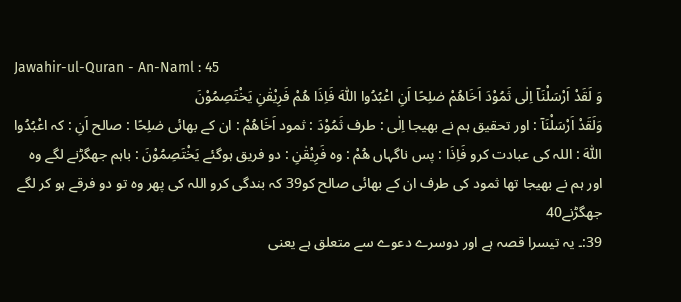Jawahir-ul-Quran - An-Naml : 45
وَ لَقَدْ اَرْسَلْنَاۤ اِلٰى ثَمُوْدَ اَخَاهُمْ صٰلِحًا اَنِ اعْبُدُوا اللّٰهَ فَاِذَا هُمْ فَرِیْقٰنِ یَخْتَصِمُوْنَ
وَلَقَدْ اَرْسَلْنَآ : اور تحقیق ہم نے بھیجا اِلٰى : طرف ثَمُوْدَ : ثمود اَخَاهُمْ : ان کے بھائی صٰلِحًا : صالح اَنِ : کہ اعْبُدُوا اللّٰهَ : اللہ کی عبادت کرو فَاِذَا : پس ناگہاں هُمْ : وہ فَرِيْقٰنِ : دو فریق ہوگئے يَخْتَصِمُوْنَ : باہم جھگڑنے لگے وہ
اور ہم نے بھیجا تھا ثمود کی طرف ان کے بھائی صالح کو39 کہ بندگی کرو اللہ کی پھر وہ تو دو فرقے ہو کر لگے جھگڑنے40
39:۔ یہ تیسرا قصہ ہے اور دوسرے دعوے سے متعلق ہے یعنی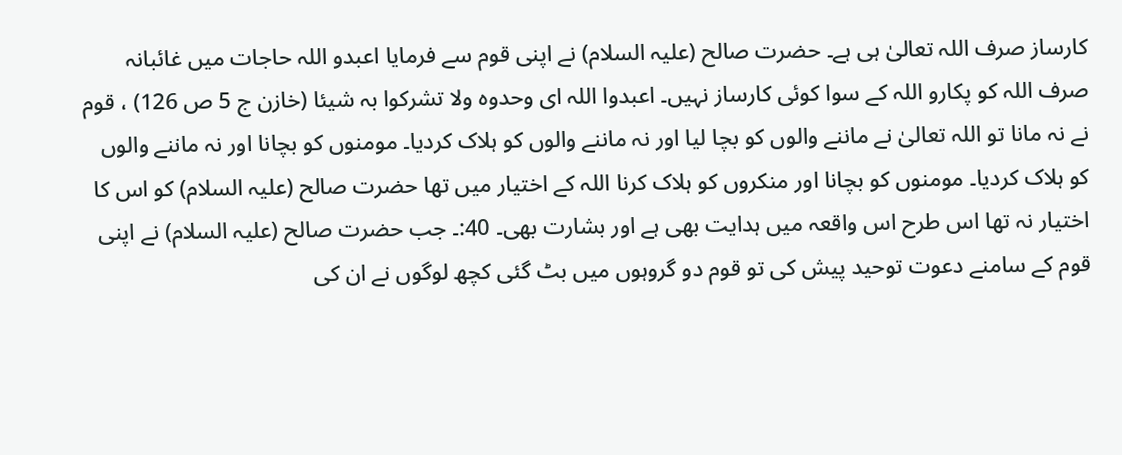کارساز صرف اللہ تعالیٰ ہی ہے۔ حضرت صالح (علیہ السلام) نے اپنی قوم سے فرمایا اعبدو اللہ حاجات میں غائبانہ صرف اللہ کو پکارو اللہ کے سوا کوئی کارساز نہیں۔ اعبدوا اللہ ای وحدوہ ولا تشرکوا بہ شیئا (خازن ج 5 ص 126) ، قوم نے نہ مانا تو اللہ تعالیٰ نے ماننے والوں کو بچا لیا اور نہ ماننے والوں کو ہلاک کردیا۔ مومنوں کو بچانا اور نہ ماننے والوں کو ہلاک کردیا۔ مومنوں کو بچانا اور منکروں کو ہلاک کرنا اللہ کے اختیار میں تھا حضرت صالح (علیہ السلام) کو اس کا اختیار نہ تھا اس طرح اس واقعہ میں ہدایت بھی ہے اور بشارت بھی۔ 40:۔ جب حضرت صالح (علیہ السلام) نے اپنی قوم کے سامنے دعوت توحید پیش کی تو قوم دو گروہوں میں بٹ گئی کچھ لوگوں نے ان کی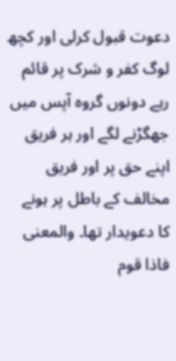دعوت قبول کرلی اور کچھ لوگ کفر و شرک پر قائم رہے دونوں گروہ آپس میں جھگڑنے لگے اور ہر فریق اپنے حق پر اور فریق مخالف کے باطل پر ہونے کا دعویدار تھا۔ والمعنی فاذا قوم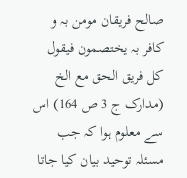صالح فریقان مومن بہ و کافر بہ یختصمون فیقول کل فریق الحق مع الخ (مدارک ج 3 ص 164) اس سے معلوم ہوا کہ جب مسئلہ توحید بیان کیا جاتا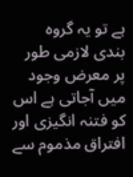ہے تو یہ گروہ بندی لازمی طور پر معرض وجود میں آجاتی ہے اس کو فتنہ انگیزی اور افتراق مذموم سے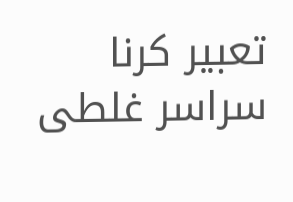تعبیر کرنا سراسر غلطی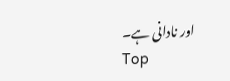اور نادانی ہے۔
Top